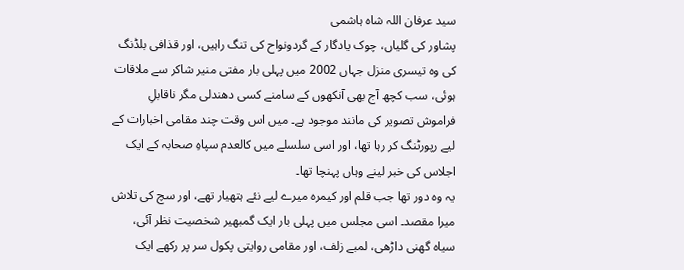سید عرفان اللہ شاہ ہاشمی
پشاور کی گلیاں، چوک یادگار کے گردونواح کی تنگ راہیں، اور قذافی بلڈنگ کی وہ تیسری منزل جہاں 2002 میں پہلی بار مفتی منیر شاکر سے ملاقات ہوئی، سب کچھ آج بھی آنکھوں کے سامنے کسی دھندلی مگر ناقابلِ فراموش تصویر کی مانند موجود ہے۔ میں اس وقت چند مقامی اخبارات کے لیے رپورٹنگ کر رہا تھا، اور اسی سلسلے میں کالعدم سپاہِ صحابہ کے ایک اجلاس کی خبر لینے وہاں پہنچا تھا۔
یہ وہ دور تھا جب قلم اور کیمرہ میرے لیے نئے ہتھیار تھے، اور سچ کی تلاش میرا مقصد۔ اسی مجلس میں پہلی بار ایک گمبھیر شخصیت نظر آئی، سیاہ گھنی داڑھی، لمبے زلف، اور مقامی روایتی پکول سر پر رکھے ایک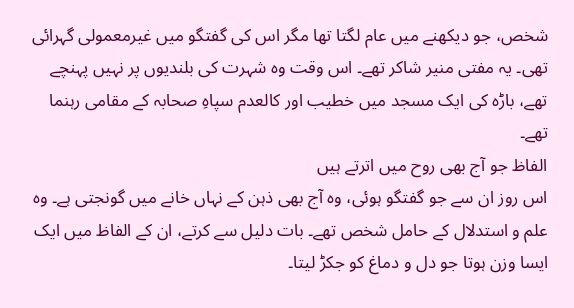شخص، جو دیکھنے میں عام لگتا تھا مگر اس کی گفتگو میں غیرمعمولی گہرائی تھی۔ یہ مفتی منیر شاکر تھے۔ اس وقت وہ شہرت کی بلندیوں پر نہیں پہنچے تھے، باڑہ کی ایک مسجد میں خطیب اور کالعدم سپاہِ صحابہ کے مقامی رہنما تھے۔
الفاظ جو آج بھی روح میں اترتے ہیں
اس روز ان سے جو گفتگو ہوئی، وہ آج بھی ذہن کے نہاں خانے میں گونجتی ہے۔ وہ علم و استدلال کے حامل شخص تھے۔ بات دلیل سے کرتے، ان کے الفاظ میں ایک ایسا وزن ہوتا جو دل و دماغ کو جکڑ لیتا۔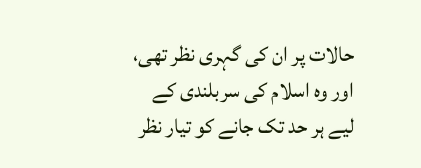حالات پر ان کی گہری نظر تھی، اور وہ اسلام کی سربلندی کے لیے ہر حد تک جانے کو تیار نظر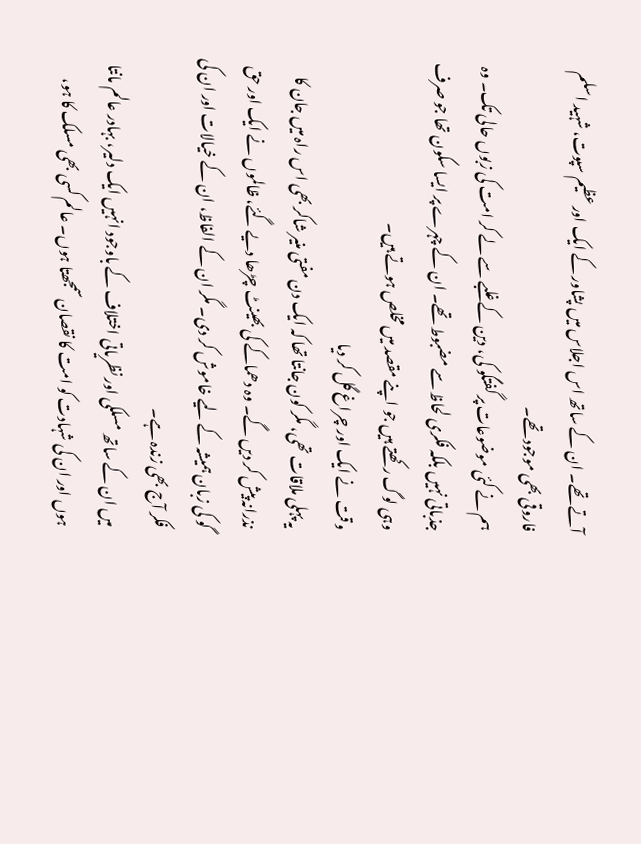آتے تھے۔ ان کے ساتھ اس اجلاس میں پشاور کے ایک اور عظیم سپوت، شہید اسلم فاروقی بھی موجود تھے۔
ہم نے کئی موضوعات پر گفتگو کی، دین کے غلبے سے لے کر امت کی زبوں حالی تک۔ وہ جذباتی نہیں بلکہ فکری لحاظ سے مضبوط تھے۔ ان کے چہرے پر ایسا سکون تھا جو صرف وہی لوگ رکھتے ہیں جو اپنے مقصد میں مخلص ہوتے ہیں۔
وقت نے ایک اور چراغ گل کر دیا
یہ پہلی ملاقات تھی، مگر کون جانتا تھا کہ ایک دن مفتی منیر شاکر بھی اس راہ میں جان کا نذرانہ پیش کر دیں گے۔ وہ دھماکے کی بھینٹ چڑھا دیے گئے، ظالموں نے ایک اور حق گو کی زبان ہمیشہ کے لیے خاموش کر دی۔ مگر ان کے الفاظ، ان کے خیالات اور ان کی فکر آج بھی زندہ ہے۔
میں ان کے ساتھ مسلکی اور نظریاتی اختلاف کے باوجود انہیں ایک دلیر، بہادر عالم مانتا ہوں اور ان کی شہادت کو امت کا نقصان سمجھتا ہوں۔ عالم کسی بھی مسلک کا ہو،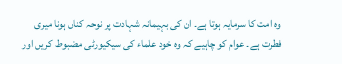وہ امت کا سرمایہ ہوتا ہے۔ ان کی بہیمانہ شہادت پر نوحہ کناں ہونا میری فطرت ہے۔ عوام کو چاہیے کہ وہ خود علماء کی سیکیورٹی مضبوط کریں اور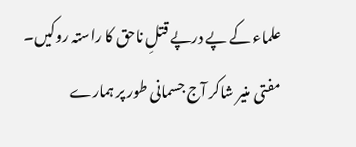علماء کے پے درپے قتلِ ناحق کا راستہ روکیں۔
مفتی منیر شاکر آج جسمانی طور پر ہمارے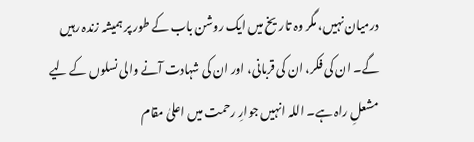درمیان نہیں، مگر وہ تاریخ میں ایک روشن باب کے طور پر ہمیشہ زندہ رہیں گے۔ ان کی فکر، ان کی قربانی، اور ان کی شہادت آنے والی نسلوں کے لیے مشعلِ راہ ہے۔ اللہ انہیں جوارِ رحمت میں اعلیٰ مقام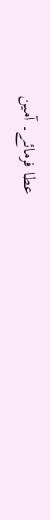عطا فرمائے۔ آمین